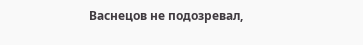Васнецов не подозревал,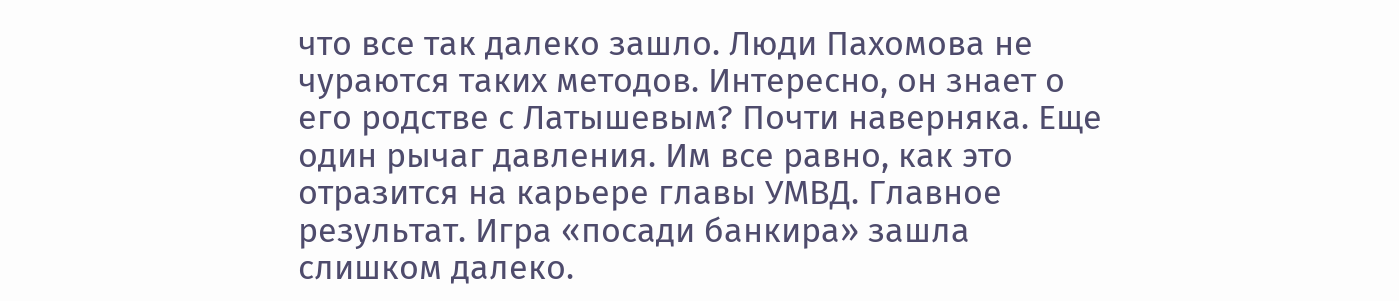что все так далеко зашло. Люди Пахомова не чураются таких методов. Интересно, он знает о его родстве с Латышевым? Почти наверняка. Еще один рычаг давления. Им все равно, как это отразится на карьере главы УМВД. Главное результат. Игра «посади банкира» зашла слишком далеко.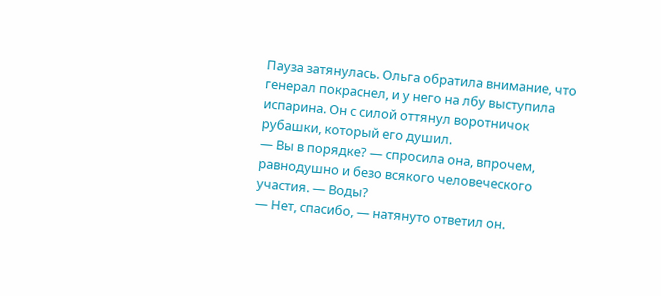Пауза затянулась. Ольга обратила внимание, что генерал покраснел, и у него на лбу выступила испарина. Он с силой оттянул воротничок рубашки, который его душил.
— Вы в порядке? — спросила она, впрочем, равнодушно и безо всякого человеческого участия. — Воды?
— Нет, спасибо, — натянуто ответил он.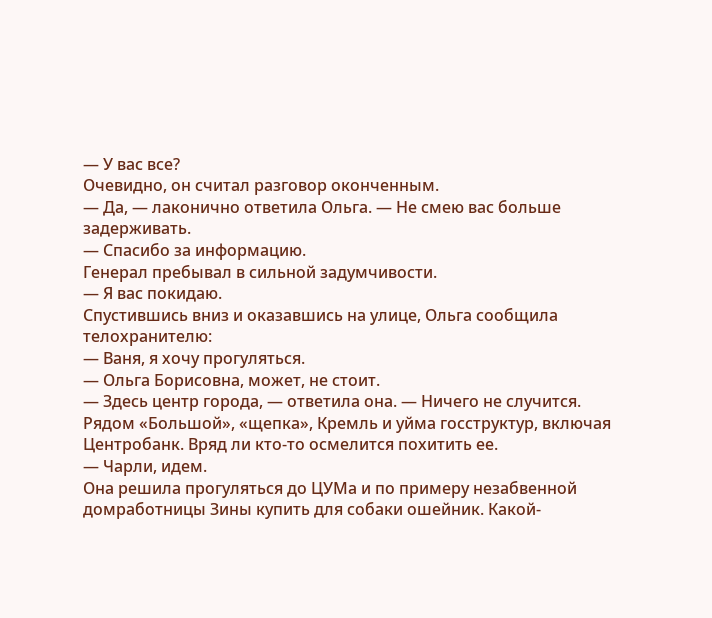— У вас все?
Очевидно, он считал разговор оконченным.
— Да, — лаконично ответила Ольга. — Не смею вас больше задерживать.
— Спасибо за информацию.
Генерал пребывал в сильной задумчивости.
— Я вас покидаю.
Спустившись вниз и оказавшись на улице, Ольга сообщила телохранителю:
— Ваня, я хочу прогуляться.
— Ольга Борисовна, может, не стоит.
— Здесь центр города, — ответила она. — Ничего не случится.
Рядом «Большой», «щепка», Кремль и уйма госструктур, включая Центробанк. Вряд ли кто-то осмелится похитить ее.
— Чарли, идем.
Она решила прогуляться до ЦУМа и по примеру незабвенной домработницы Зины купить для собаки ошейник. Какой-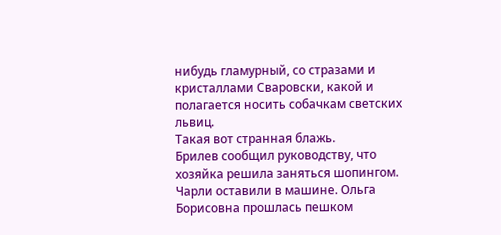нибудь гламурный, со стразами и кристаллами Сваровски, какой и полагается носить собачкам светских львиц.
Такая вот странная блажь.
Брилев сообщил руководству, что хозяйка решила заняться шопингом.
Чарли оставили в машине. Ольга Борисовна прошлась пешком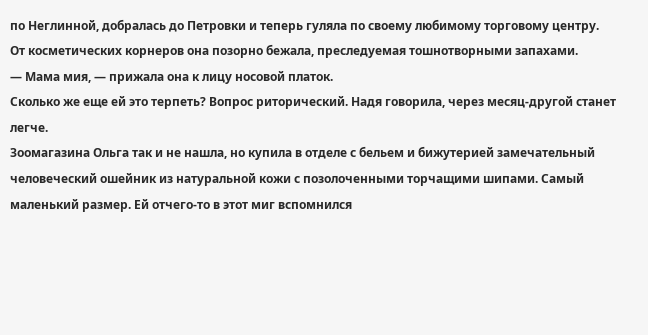по Неглинной, добралась до Петровки и теперь гуляла по своему любимому торговому центру.
От косметических корнеров она позорно бежала, преследуемая тошнотворными запахами.
— Мама мия, — прижала она к лицу носовой платок.
Сколько же еще ей это терпеть? Вопрос риторический. Надя говорила, через месяц-другой станет легче.
Зоомагазина Ольга так и не нашла, но купила в отделе с бельем и бижутерией замечательный человеческий ошейник из натуральной кожи с позолоченными торчащими шипами. Самый маленький размер. Ей отчего-то в этот миг вспомнился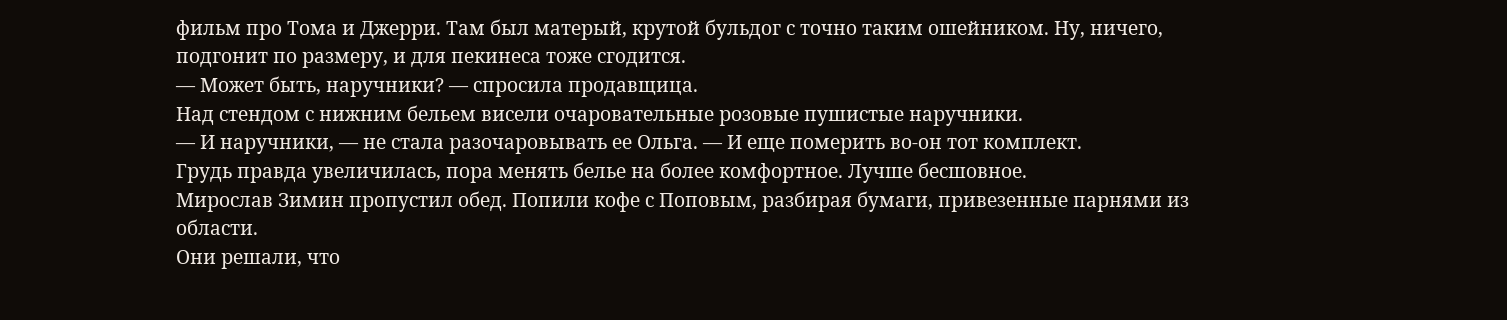фильм про Тома и Джерри. Там был матерый, крутой бульдог с точно таким ошейником. Ну, ничего, подгонит по размеру, и для пекинеса тоже сгодится.
— Может быть, наручники? — спросила продавщица.
Над стендом с нижним бельем висели очаровательные розовые пушистые наручники.
— И наручники, — не стала разочаровывать ее Ольга. — И еще померить во-он тот комплект.
Грудь правда увеличилась, пора менять белье на более комфортное. Лучше бесшовное.
Мирослав Зимин пропустил обед. Попили кофе с Поповым, разбирая бумаги, привезенные парнями из области.
Они решали, что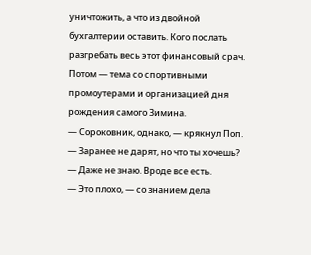уничтожить, а что из двойной бухгалтерии оставить. Кого послать разгребать весь этот финансовый срач. Потом — тема со спортивными промоутерами и организацией дня рождения самого Зимина.
— Сороковник, однако, — крякнул Поп. — Заранее не дарят, но что ты хочешь?
— Даже не знаю. Вроде все есть.
— Это плохо, — со знанием дела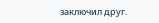заключил друг.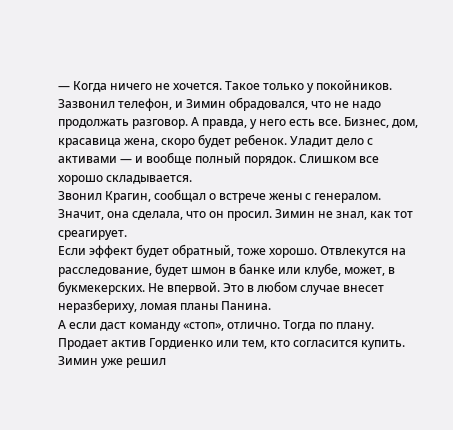— Когда ничего не хочется. Такое только у покойников.
Зазвонил телефон, и Зимин обрадовался, что не надо продолжать разговор. А правда, у него есть все. Бизнес, дом, красавица жена, скоро будет ребенок. Уладит дело с активами — и вообще полный порядок. Слишком все хорошо складывается.
Звонил Крагин, сообщал о встрече жены с генералом. Значит, она сделала, что он просил. Зимин не знал, как тот среагирует.
Если эффект будет обратный, тоже хорошо. Отвлекутся на расследование, будет шмон в банке или клубе, может, в букмекерских. Не впервой. Это в любом случае внесет неразбериху, ломая планы Панина.
А если даст команду «стоп», отлично. Тогда по плану. Продает актив Гордиенко или тем, кто согласится купить. Зимин уже решил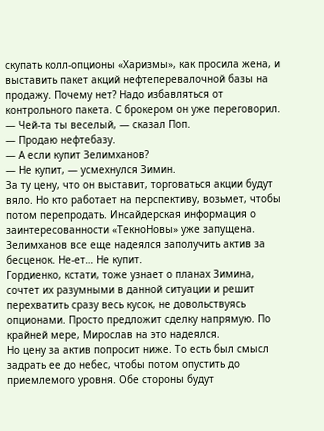скупать колл-опционы «Харизмы», как просила жена, и выставить пакет акций нефтеперевалочной базы на продажу. Почему нет? Надо избавляться от контрольного пакета. С брокером он уже переговорил.
— Чей-та ты веселый, — сказал Поп.
— Продаю нефтебазу.
— А если купит Зелимханов?
— Не купит, — усмехнулся Зимин.
За ту цену, что он выставит, торговаться акции будут вяло. Но кто работает на перспективу, возьмет, чтобы потом перепродать. Инсайдерская информация о заинтересованности «ТекноНовы» уже запущена.
Зелимханов все еще надеялся заполучить актив за бесценок. Не-ет… Не купит.
Гордиенко, кстати, тоже узнает о планах Зимина, сочтет их разумными в данной ситуации и решит перехватить сразу весь кусок, не довольствуясь опционами. Просто предложит сделку напрямую. По крайней мере, Мирослав на это надеялся.
Но цену за актив попросит ниже. То есть был смысл задрать ее до небес, чтобы потом опустить до приемлемого уровня. Обе стороны будут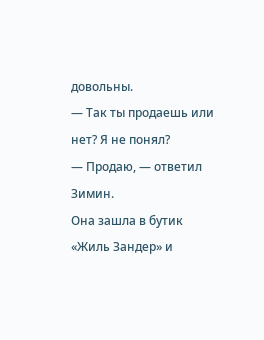довольны.
— Так ты продаешь или нет? Я не понял?
— Продаю, — ответил Зимин.
Она зашла в бутик «Жиль Зандер» и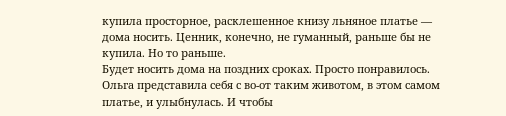купила просторное, расклешенное книзу льняное платье — дома носить. Ценник, конечно, не гуманный, раньше бы не купила. Но то раньше.
Будет носить дома на поздних сроках. Просто понравилось. Ольга представила себя с во-от таким животом, в этом самом платье, и улыбнулась. И чтобы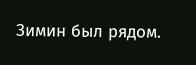Зимин был рядом.